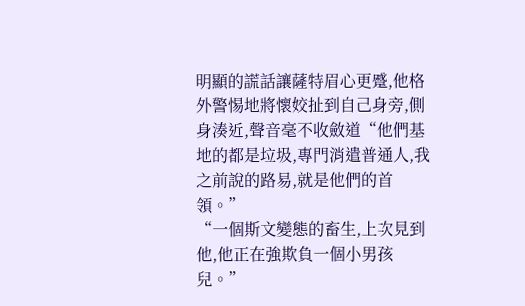明顯的謊話讓薩特眉心更蹙,他格外警惕地將懷姣扯到自己身旁,側身湊近,聲音毫不收斂道“他們基地的都是垃圾,專門消遣普通人,我之前說的路易,就是他們的首領。”
“一個斯文變態的畜生,上次見到他,他正在強欺負一個小男孩兒。”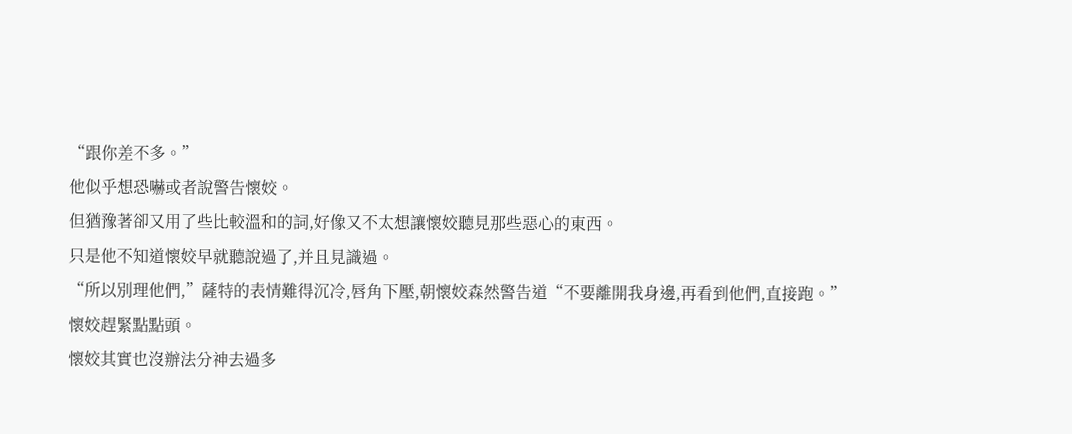“跟你差不多。”
他似乎想恐嚇或者說警告懷姣。
但猶豫著卻又用了些比較溫和的詞,好像又不太想讓懷姣聽見那些惡心的東西。
只是他不知道懷姣早就聽說過了,并且見識過。
“所以別理他們,”薩特的表情難得沉冷,唇角下壓,朝懷姣森然警告道“不要離開我身邊,再看到他們,直接跑。”
懷姣趕緊點點頭。
懷姣其實也沒辦法分神去過多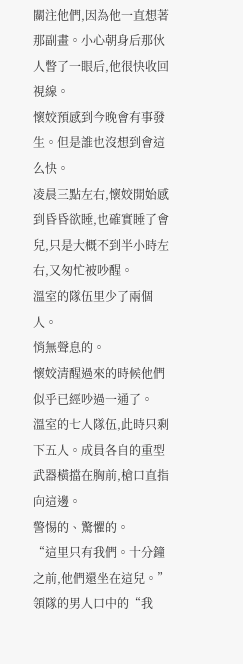關注他們,因為他一直想著那副畫。小心朝身后那伙人瞥了一眼后,他很快收回視線。
懷姣預感到今晚會有事發生。但是誰也沒想到會這么快。
凌晨三點左右,懷姣開始感到昏昏欲睡,也確實睡了會兒,只是大概不到半小時左右,又匆忙被吵醒。
溫室的隊伍里少了兩個人。
悄無聲息的。
懷姣清醒過來的時候他們似乎已經吵過一通了。
溫室的七人隊伍,此時只剩下五人。成員各自的重型武器橫擋在胸前,槍口直指向這邊。
警惕的、驚懼的。
“這里只有我們。十分鐘之前,他們還坐在這兒。”
領隊的男人口中的“我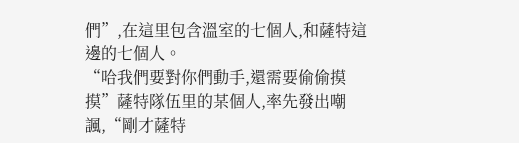們”,在這里包含溫室的七個人,和薩特這邊的七個人。
“哈我們要對你們動手,還需要偷偷摸摸”薩特隊伍里的某個人,率先發出嘲諷,“剛才薩特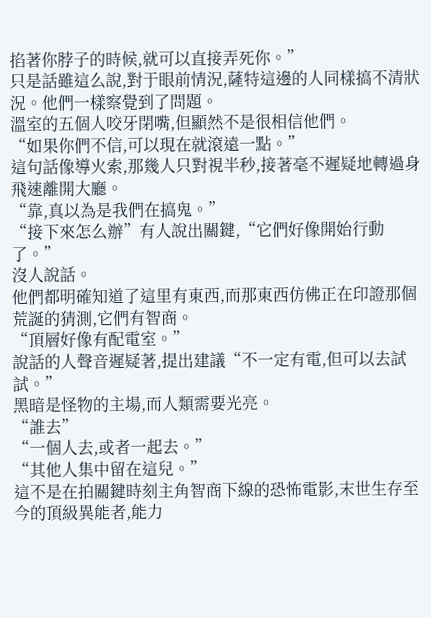掐著你脖子的時候,就可以直接弄死你。”
只是話雖這么說,對于眼前情況,薩特這邊的人同樣搞不清狀況。他們一樣察覺到了問題。
溫室的五個人咬牙閉嘴,但顯然不是很相信他們。
“如果你們不信,可以現在就滾遠一點。”
這句話像導火索,那幾人只對視半秒,接著毫不遲疑地轉過身飛速離開大廳。
“靠,真以為是我們在搞鬼。”
“接下來怎么辦”有人說出關鍵,“它們好像開始行動了。”
沒人說話。
他們都明確知道了這里有東西,而那東西仿佛正在印證那個荒誕的猜測,它們有智商。
“頂層好像有配電室。”
說話的人聲音遲疑著,提出建議“不一定有電,但可以去試試。”
黑暗是怪物的主場,而人類需要光亮。
“誰去”
“一個人去,或者一起去。”
“其他人集中留在這兒。”
這不是在拍關鍵時刻主角智商下線的恐怖電影,末世生存至今的頂級異能者,能力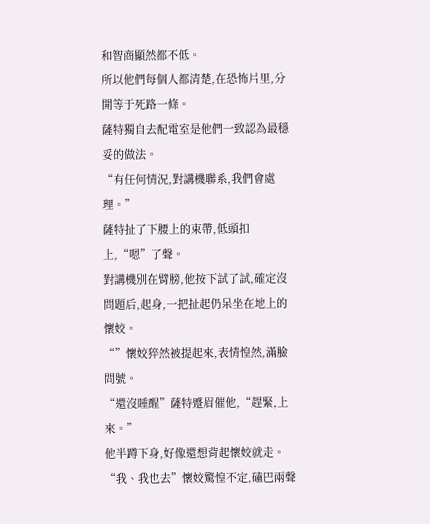和智商顯然都不低。
所以他們每個人都清楚,在恐怖片里,分開等于死路一條。
薩特獨自去配電室是他們一致認為最穩妥的做法。
“有任何情況,對講機聯系,我們會處理。”
薩特扯了下腰上的束帶,低頭扣上,“嗯”了聲。
對講機別在臂膀,他按下試了試,確定沒問題后,起身,一把扯起仍呆坐在地上的懷姣。
“”懷姣猝然被提起來,表情惶然,滿臉問號。
“還沒睡醒”薩特蹙眉催他,“趕緊,上來。”
他半蹲下身,好像還想背起懷姣就走。
“我、我也去”懷姣驚惶不定,磕巴兩聲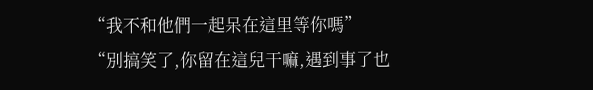“我不和他們一起呆在這里等你嗎”
“別搞笑了,你留在這兒干嘛,遇到事了也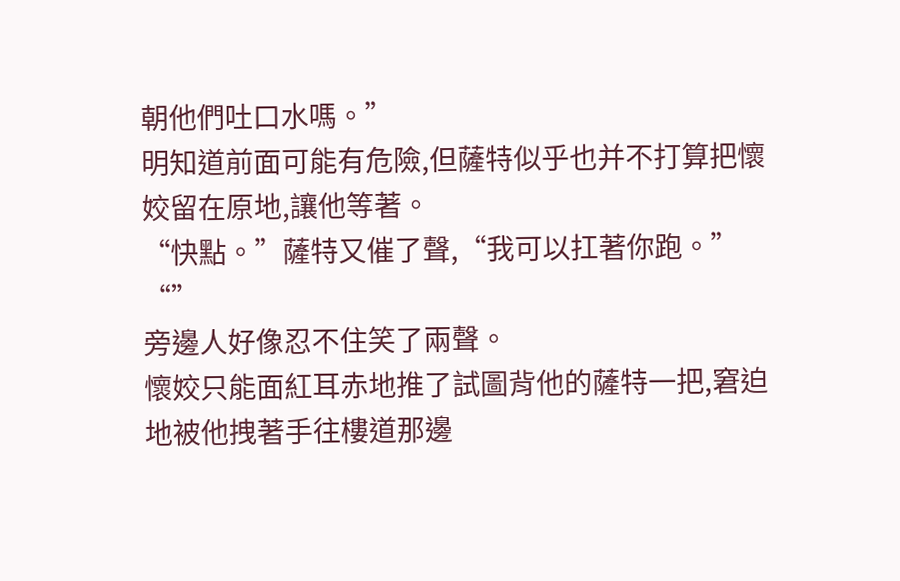朝他們吐口水嗎。”
明知道前面可能有危險,但薩特似乎也并不打算把懷姣留在原地,讓他等著。
“快點。”薩特又催了聲,“我可以扛著你跑。”
“”
旁邊人好像忍不住笑了兩聲。
懷姣只能面紅耳赤地推了試圖背他的薩特一把,窘迫地被他拽著手往樓道那邊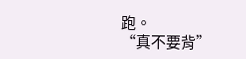跑。
“真不要背”